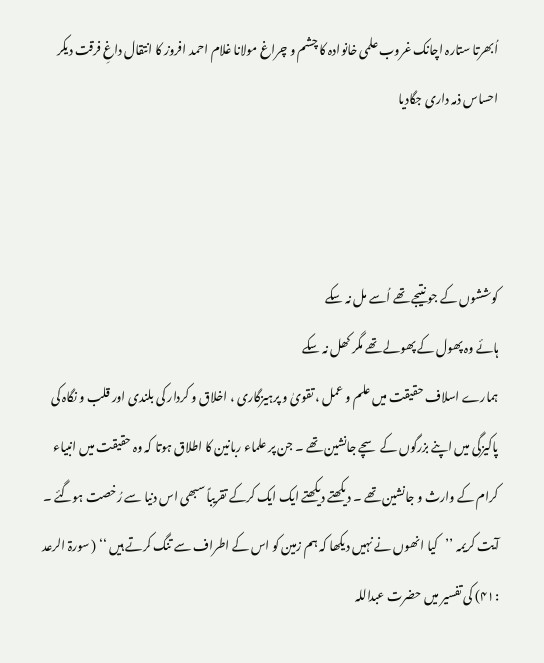اُبھرتا ستارہ اچانک غروب علمی خانوادہ کا چشم و چراغ مولانا غلام احمد افروز کا انتقال داغِ فرقت دیکر احساس ذمہ داری جگادیا



کوششوں کے جو نتیجے تھے اُسے مل نہ سکے
ہائے وہ پھول کے پھولے تھے مگر کھل نہ سکے
ہمارے اسلاف حقیقت میں علم و عمل ، تقویٰ و پرہیزگاری ، اخلاق و کردار کی بلندی اور قلب و نگاہ کی پاکیزگی میں اپنے بزرگوں کے سچے جانشین تھے ۔ جن پر علماء ربانین کا اطلاق ہوتا کہ وہ حقیقت میں انبیاء کرام کے وارث و جانشین تھے ۔ دیکھتے دیکھتے ایک ایک کرکے تقریباً سبھی اس دنیا سے رُخصت ہوگئے ۔ آیت کریمہ ’’کیا انھوں نے نہیں دیکھا کہ ہم زمین کو اس کے اطراف سے تنگ کرتے ہیں ‘‘ ( سورۃ الرعد :۴۱) کی تفسیر میں حضرت عبداللہ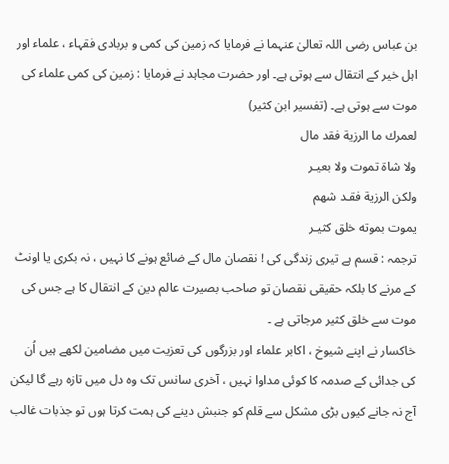بن عباس رضی اللہ تعالیٰ عنہما نے فرمایا کہ زمین کی کمی و بربادی فقہاء ، علماء اور اہل خیر کے انتقال سے ہوتی ہے۔ اور حضرت مجاہد نے فرمایا : زمین کی کمی علماء کی موت سے ہوتی ہے۔ (تفسیر ابن کثیر)
لعمرك ما الرزية فقد مال
ولا شاة تموت ولا بعيـر
ولكن الرزية فقـد شھم
يموت بموته خلق كثيـر
ترجمہ : قسم ہے تیری زندگی کی ! نقصان مال کے ضائع ہونے کا نہیں ، نہ بکری یا اونٹ کے مرنے کا بلکہ حقیقی نقصان تو صاحب بصیرت عالم دین کے انتقال کا ہے جس کی موت سے خلق کثیر مرجاتی ہے ۔
خاکسار نے اپنے شیوخ ، اکابر علماء اور بزرگوں کی تعزیت میں مضامین لکھے ہیں اُن کی جدائی کے صدمہ کا کوئی مداوا نہیں ، آخری سانس تک وہ دل میں تازہ رہے گا لیکن آج نہ جانے کیوں بڑی مشکل سے قلم کو جنبش دینے کی ہمت کرتا ہوں تو جذبات غالب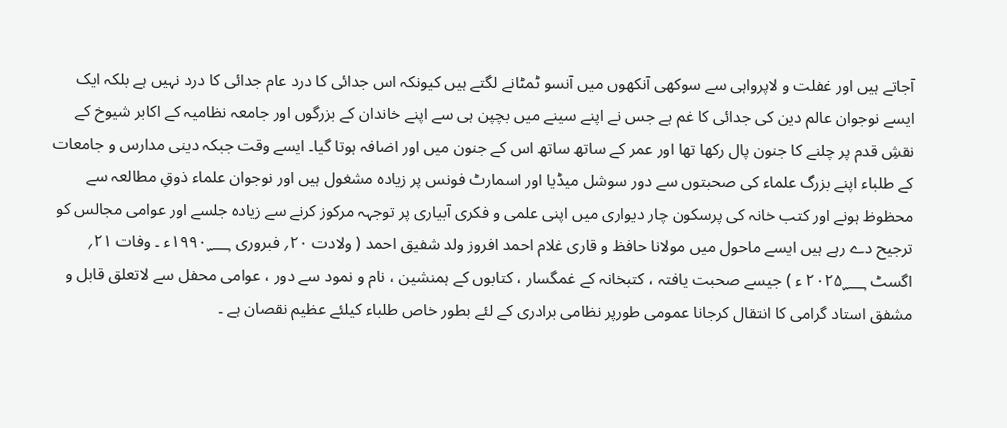آجاتے ہیں اور غفلت و لاپرواہی سے سوکھی آنکھوں میں آنسو ٹمٹانے لگتے ہیں کیونکہ اس جدائی کا درد عام جدائی کا درد نہیں ہے بلکہ ایک ایسے نوجوان عالم دین کی جدائی کا غم ہے جس نے اپنے سینے میں بچپن ہی سے اپنے خاندان کے بزرگوں اور جامعہ نظامیہ کے اکابر شیوخ کے نقشِ قدم پر چلنے کا جنون پال رکھا تھا اور عمر کے ساتھ ساتھ اس کے جنون میں اور اضافہ ہوتا گیا۔ ایسے وقت جبکہ دینی مدارس و جامعات کے طلباء اپنے بزرگ علماء کی صحبتوں سے دور سوشل میڈیا اور اسمارٹ فونس پر زیادہ مشغول ہیں اور نوجوان علماء ذوقِ مطالعہ سے محظوظ ہونے اور کتب خانہ کی پرسکون چار دیواری میں اپنی علمی و فکری آبیاری پر توجہہ مرکوز کرنے سے زیادہ جلسے اور عوامی مجالس کو ترجیح دے رہے ہیں ایسے ماحول میں مولانا حافظ و قاری غلام احمد افروز ولد شفیق احمد ( ولادت ۲۰؍ فبروری ۱۹۹۰؁ء ۔ وفات ۲۱؍ اگسٹ ۲۰۲۵؁ ء ) جیسے صحبت یافتہ ، کتبخانہ کے غمگسار ، کتابوں کے ہمنشین ، نام و نمود سے دور ، عوامی محفل سے لاتعلق قابل و مشفق استاد گرامی کا انتقال کرجانا عمومی طورپر نظامی برادری کے لئے بطور خاص طلباء کیلئے عظیم نقصان ہے ۔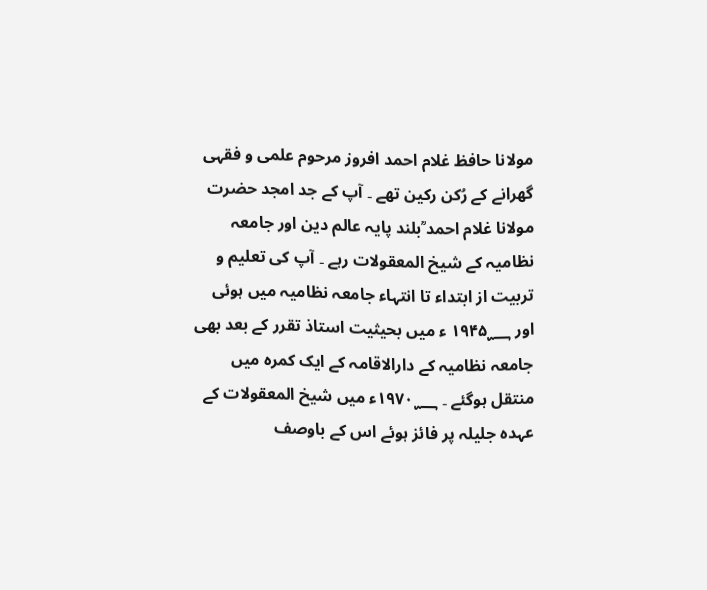مولانا حافظ غلام احمد افروز مرحوم علمی و فقہی گھرانے کے رُکن رکین تھے ۔ آپ کے جد امجد حضرت مولانا غلام احمد ؒبلند پایہ عالم دین اور جامعہ نظامیہ کے شیخ المعقولات رہے ۔ آپ کی تعلیم و تربیت از ابتداء تا انتہاء جامعہ نظامیہ میں ہوئی اور ۱۹۴۵؁ ء میں بحیثیت استاذ تقرر کے بعد بھی جامعہ نظامیہ کے دارالاقامہ کے ایک کمرہ میں منتقل ہوگئے ۔ ۱۹۷۰؁ء میں شیخ المعقولات کے عہدہ جلیلہ پر فائز ہوئے اس کے باوصف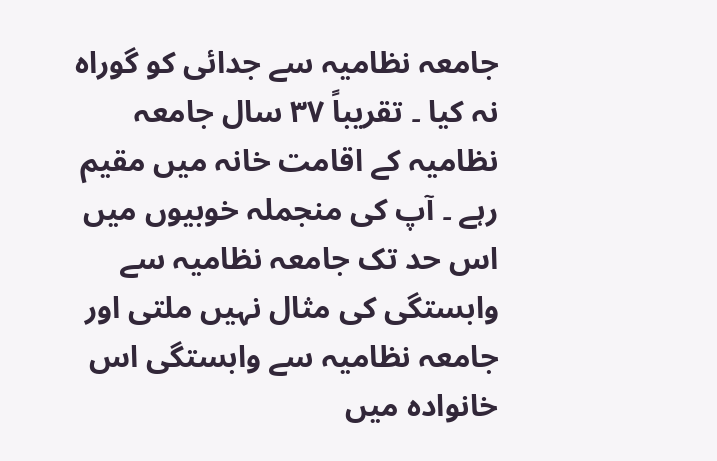جامعہ نظامیہ سے جدائی کو گوراہ نہ کیا ۔ تقریباً ۳۷ سال جامعہ نظامیہ کے اقامت خانہ میں مقیم رہے ۔ آپ کی منجملہ خوبیوں میں اس حد تک جامعہ نظامیہ سے وابستگی کی مثال نہیں ملتی اور جامعہ نظامیہ سے وابستگی اس خانوادہ میں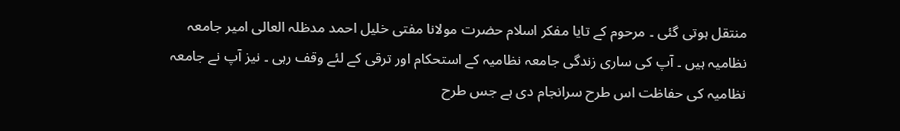منتقل ہوتی گئی ۔ مرحوم کے تایا مفکر اسلام حضرت مولانا مفتی خلیل احمد مدظلہ العالی امیر جامعہ نظامیہ ہیں ۔ آپ کی ساری زندگی جامعہ نظامیہ کے استحکام اور ترقی کے لئے وقف رہی ۔ نیز آپ نے جامعہ نظامیہ کی حفاظت اس طرح سرانجام دی ہے جس طرح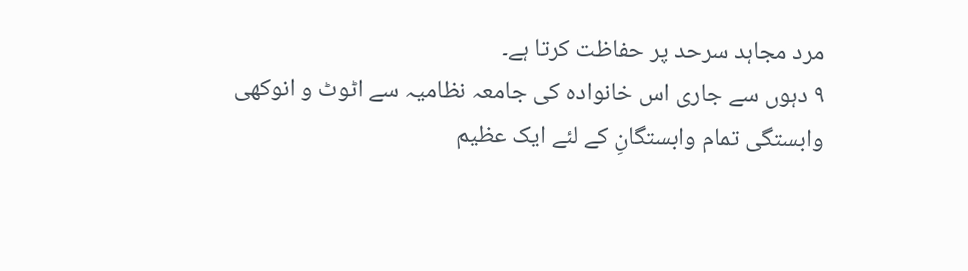مرد مجاہد سرحد پر حفاظت کرتا ہے۔
۹ دہوں سے جاری اس خانوادہ کی جامعہ نظامیہ سے اٹوٹ و انوکھی وابستگی تمام وابستگانِ کے لئے ایک عظیم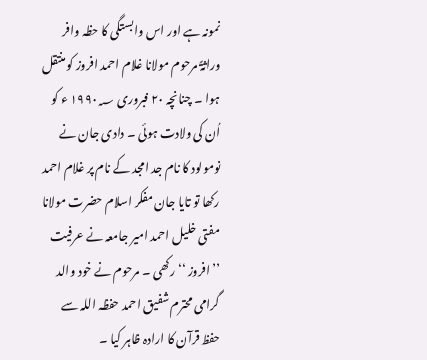نمونہ ہے اور اس وابستگی کا حظہ وافر وراثۃً مرحوم مولانا غلام احمد افروز کو منتقل ہوا ۔ چنانچہ ۲۰ فبروری ۱۹۹۰؁ ء کو اُن کی ولادت ہوئی ۔ دادی جان نے نومولود کا نام جد امجد کے نام پر غلام احمد رکھا تو تایا جان مفکر اسلام حضرت مولانا مفتی خلیل احمد امیر جامعہ نے عرفیت ’’افروز ‘‘ رکھی ۔ مرحوم نے خود والد گرامی محترم شفیق احمد حفظہ اللہ سے حفظ قرآن کا ارادہ ظاہر کیا ۔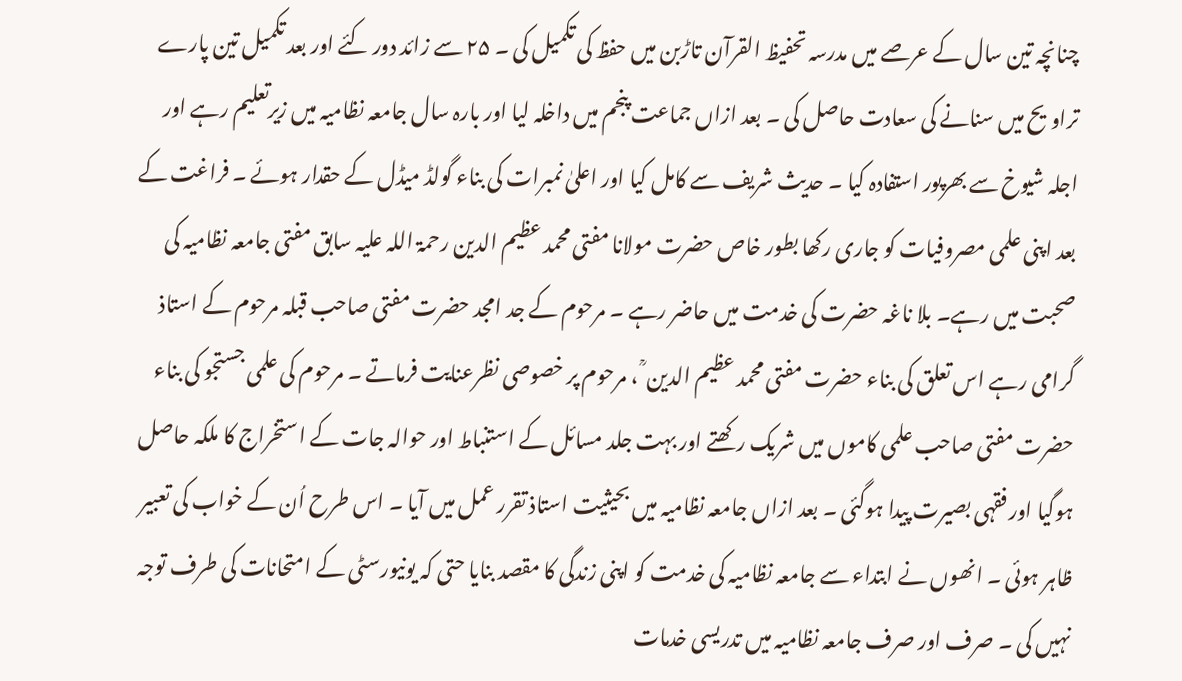چنانچہ تین سال کے عرصے میں مدرسہ تحفیظ القرآن تاڑبن میں حفظ کی تکمیل کی ۔ ۲۵ سے زائد دور کئے اور بعد تکمیل تین پارے تراویح میں سنانے کی سعادت حاصل کی ۔ بعد ازاں جماعت پنجم میں داخلہ لیا اور بارہ سال جامعہ نظامیہ میں زیرتعلیم رہے اور اجلہ شیوخ سے بھرپور استفادہ کیا ۔ حدیث شریف سے کامل کیا اور اعلیٰ نمبرات کی بناء گولڈ میڈل کے حقدار ہوئے ۔ فراغت کے بعد اپنی علمی مصروفیات کو جاری رکھا بطور خاص حضرت مولانا مفتی محمد عظیم الدین رحمۃ اللہ علیہ سابق مفتی جامعہ نظامیہ کی صحبت میں رہے۔ بلا ناغہ حضرت کی خدمت میں حاضر رہے ۔ مرحوم کے جد امجد حضرت مفتی صاحب قبلہ مرحوم کے استاذ گرامی رہے اس تعلق کی بناء حضرت مفتی محمد عظیم الدین ؒ ، مرحوم پر خصوصی نظرعنایت فرماتے ۔ مرحوم کی علمی جستجو کی بناء حضرت مفتی صاحب علمی کاموں میں شریک رکھتے اور بہت جلد مسائل کے استنباط اور حوالہ جات کے استخراج کا ملکہ حاصل ہوگیا اور فقہی بصیرت پیدا ہوگئی ۔ بعد ازاں جامعہ نظامیہ میں بحیثیت استاذ تقرر عمل میں آیا ۔ اس طرح اُن کے خواب کی تعبیر ظاہر ہوئی ۔ انھوں نے ابتداء سے جامعہ نظامیہ کی خدمت کو اپنی زندگی کا مقصد بنایا حتی کہ یونیورسٹی کے امتحانات کی طرف توجہ نہیں کی ۔ صرف اور صرف جامعہ نظامیہ میں تدریسی خدمات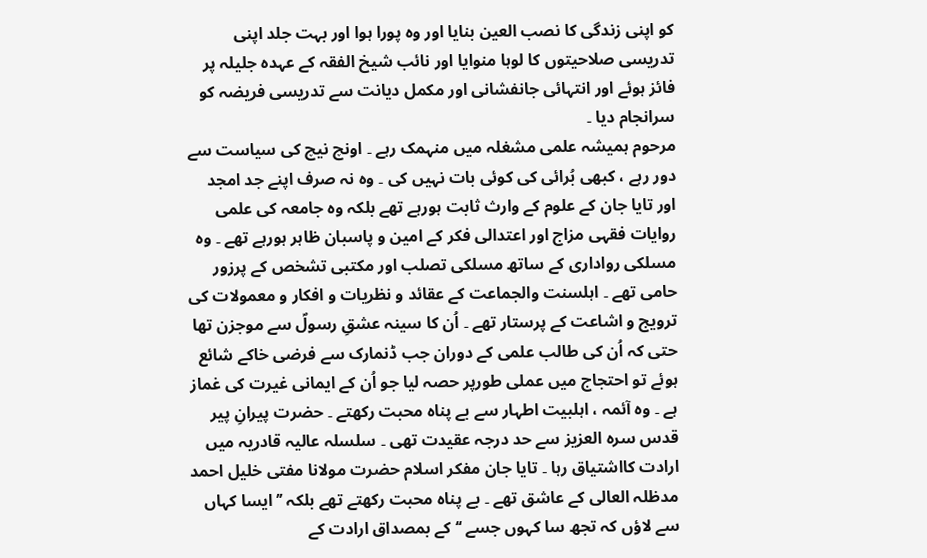کو اپنی زندگی کا نصب العین بنایا اور وہ پورا ہوا اور بہت جلد اپنی تدریسی صلاحیتوں کا لوہا منوایا اور نائب شیخ الفقہ کے عہدہ جلیلہ پر فائز ہوئے اور انتہائی جانفشانی اور مکمل دیانت سے تدریسی فریضہ کو سرانجام دیا ۔
مرحوم ہمیشہ علمی مشغلہ میں منہمک رہے ۔ اونچ نیچ کی سیاست سے دور رہے ، کبھی بُرائی کی کوئی بات نہیں کی ۔ وہ نہ صرف اپنے جد امجد اور تایا جان کے علوم کے وارث ثابت ہورہے تھے بلکہ وہ جامعہ کی علمی روایات فقہی مزاج اور اعتدالی فکر کے امین و پاسبان ظاہر ہورہے تھے ۔ وہ مسلکی رواداری کے ساتھ مسلکی تصلب اور مکتبی تشخص کے پرزور حامی تھے ۔ اہلسنت والجماعت کے عقائد و نظریات و افکار و معمولات کی ترویج و اشاعت کے پرستار تھے ۔ اُن کا سینہ عشقِ رسولؐ سے موجزن تھا حتی کہ اُن کی طالب علمی کے دوران جب ڈنمارک سے فرضی خاکے شائع ہوئے تو احتجاج میں عملی طورپر حصہ لیا جو اُن کے ایمانی غیرت کی غماز ہے ۔ وہ آئمہ ، اہلبیت اطہار سے بے پناہ محبت رکھتے ۔ حضرت پیرانِ پیر قدس سرہ العزیز سے حد درجہ عقیدت تھی ۔ سلسلہ عالیہ قادریہ میں ارادت کااشتیاق رہا ۔ تایا جان مفکر اسلام حضرت مولانا مفتی خلیل احمد مدظلہ العالی کے عاشق تھے ۔ بے پناہ محبت رکھتے تھے بلکہ ’’ایسا کہاں سے لاؤں کہ تجھ سا کہوں جسے ‘‘ کے بمصداق ارادت کے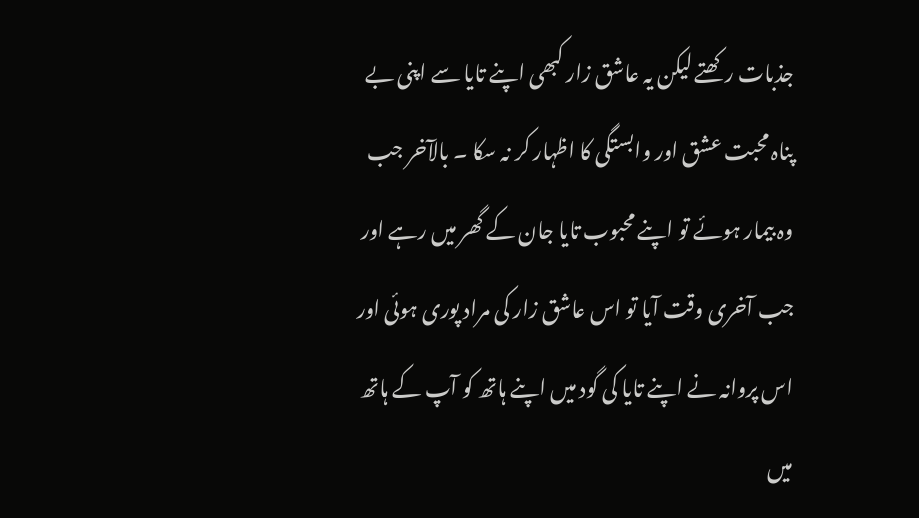جذبات رکھتے لیکن یہ عاشق زار کبھی اپنے تایا سے اپنی بے پناہ محبت عشق اور وابستگی کا اظہار کر نہ سکا ۔ بالآخر جب وہ بیمار ہوئے تو اپنے محبوب تایا جان کے گھر میں رہے اور جب آخری وقت آیا تو اس عاشق زار کی مراد پوری ہوئی اور اس پروانہ نے اپنے تایا کی گود میں اپنے ہاتھ کو آپ کے ہاتھ میں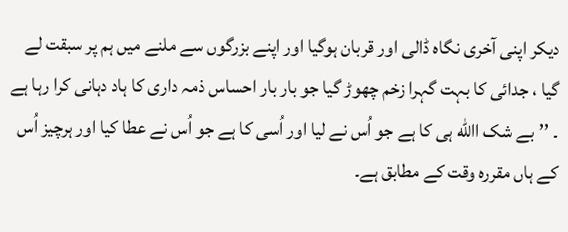دیکر اپنی آخری نگاہ ڈالی اور قربان ہوگیا اور اپنے بزرگوں سے ملنے میں ہم پر سبقت لے گیا ، جدائی کا بہت گہرا زخم چھوڑ گیا جو بار بار احساس ذمہ داری کا ہاد دہانی کرا رہا ہے ۔ ’’بے شک االله ہی کا ہے جو اُس نے لیا اور اُسی کا ہے جو اُس نے عطا کیا اور ہرچیز اُس کے ہاں مقررہ وقت کے مطابق ہے۔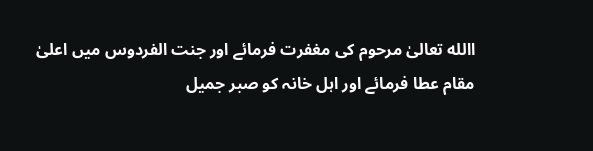االله تعالیٰ مرحوم کی مغفرت فرمائے اور جنت الفردوس میں اعلیٰ مقام عطا فرمائے اور اہل خانہ کو صبر جمیل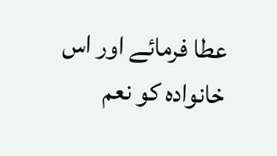عطا فرمائے اور اس خانوادہ کو نعم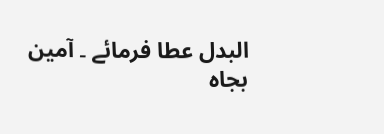البدل عطا فرمائے ۔ آمین بجاہ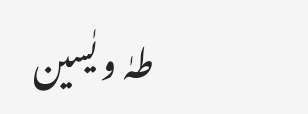طہٰ و یٰسین